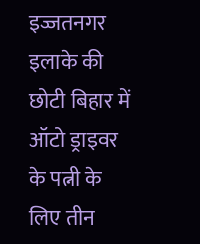इज्जतनगर इलाके की छोटी बिहार में ऑटो ड्राइवर के पत्नी के लिए तीन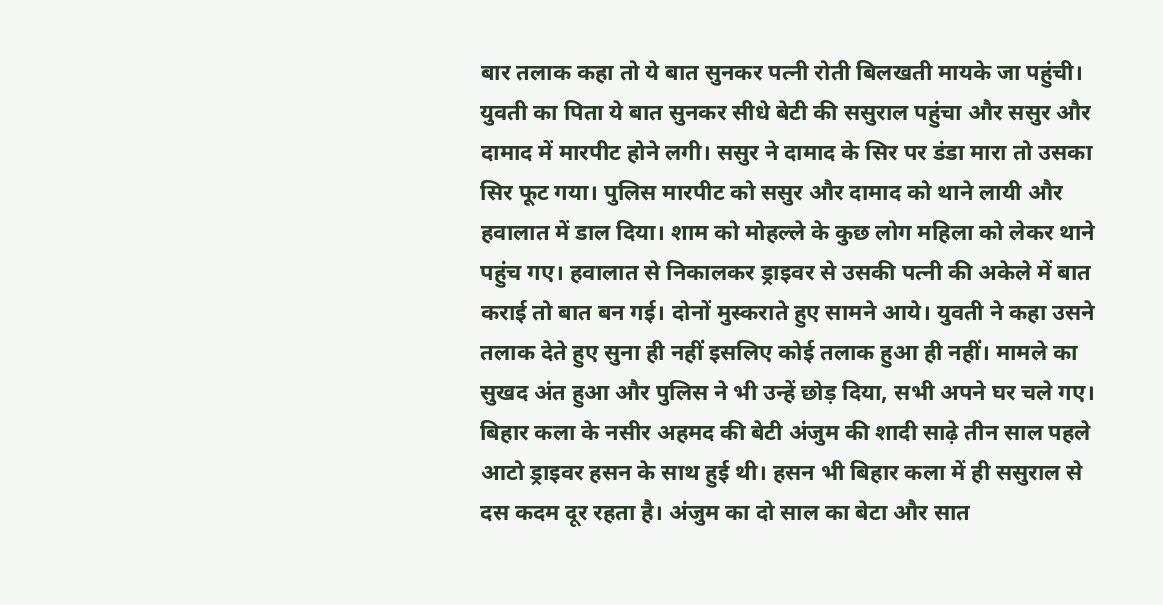बार तलाक कहा तो ये बात सुनकर पत्नी रोती बिलखती मायके जा पहुंची। युवती का पिता ये बात सुनकर सीधे बेटी की ससुराल पहुंचा और ससुर और दामाद में मारपीट होने लगी। ससुर ने दामाद के सिर पर डंडा मारा तो उसका सिर फूट गया। पुलिस मारपीट को ससुर और दामाद को थाने लायी और हवालात में डाल दिया। शाम को मोहल्ले के कुछ लोग महिला को लेकर थाने पहुंच गए। हवालात से निकालकर ड्राइवर से उसकी पत्नी की अकेले में बात कराई तो बात बन गई। दोनों मुस्कराते हुए सामने आये। युवती ने कहा उसने तलाक देते हुए सुना ही नहीं इसलिए कोई तलाक हुआ ही नहीं। मामले का सुखद अंत हुआ और पुलिस ने भी उन्हें छोड़ दिया, सभी अपने घर चले गए।
बिहार कला के नसीर अहमद की बेटी अंजुम की शादी साढ़े तीन साल पहले आटो ड्राइवर हसन के साथ हुई थी। हसन भी बिहार कला में ही ससुराल से दस कदम दूर रहता है। अंजुम का दो साल का बेटा और सात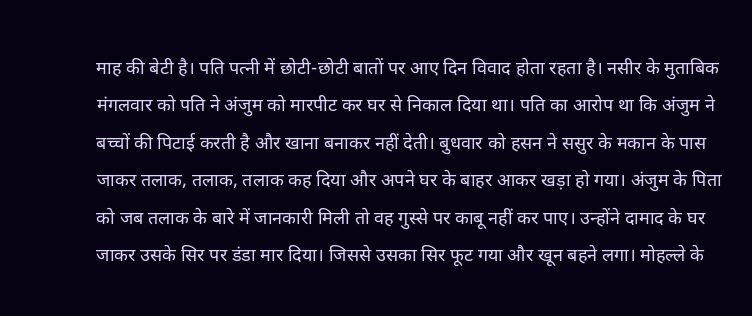माह की बेटी है। पति पत्नी में छोटी-छोटी बातों पर आए दिन विवाद होता रहता है। नसीर के मुताबिक मंगलवार को पति ने अंजुम को मारपीट कर घर से निकाल दिया था। पति का आरोप था कि अंजुम ने बच्चों की पिटाई करती है और खाना बनाकर नहीं देती। बुधवार को हसन ने ससुर के मकान के पास जाकर तलाक, तलाक, तलाक कह दिया और अपने घर के बाहर आकर खड़ा हो गया। अंजुम के पिता को जब तलाक के बारे में जानकारी मिली तो वह गुस्से पर काबू नहीं कर पाए। उन्होंने दामाद के घर जाकर उसके सिर पर डंडा मार दिया। जिससे उसका सिर फूट गया और खून बहने लगा। मोहल्ले के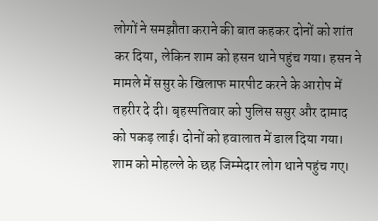लोगों ने समझौता कराने की बात कहकर दोनों को शांत कर दिया, लेकिन शाम को हसन थाने पहुंच गया। हसन ने मामले में ससुर के खिलाफ मारपीट करने के आरोप में तहरीर दे दी। बृहस्पतिवार को पुलिस ससुर और दामाद को पकड़ लाई। दोनों को हवालात में डाल दिया गया। शाम को मोहल्ले के छह जिम्मेदार लोग थाने पहुंच गए।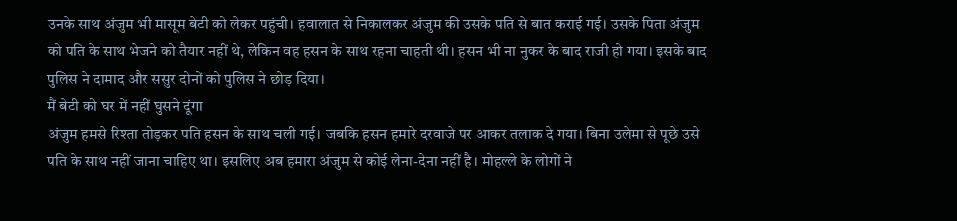उनके साथ अंजुम भी मासूम बेटी को लेकर पहुंची। हवालात से निकालकर अंजुम की उसके पति से बात कराई गई। उसके पिता अंजुम को पति के साथ भेजने को तैयार नहीं थे, लेकिन वह हसन के साथ रहना चाहती थी। हसन भी ना नुकर के बाद राजी हो गया। इसके बाद पुलिस ने दामाद और ससुर दोनों को पुलिस ने छोड़ दिया।
मैं बेटी को घर में नहीं घुसने दूंगा
अंजुम हमसे रिश्ता तोड़कर पति हसन के साथ चली गई। जबकि हसन हमारे दरवाजे पर आकर तलाक दे गया। बिना उलेमा से पूछे उसे पति के साथ नहीं जाना चाहिए था। इसलिए अब हमारा अंजुम से कोई लेना-देना नहीं है। मोहल्ले के लोगों ने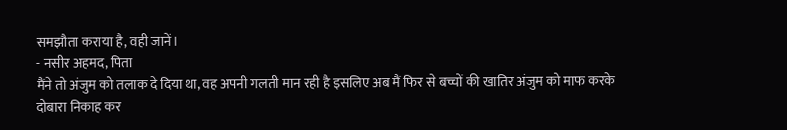समझौता कराया है, वही जानें।
- नसीर अहमद, पिता
मैंने तो अंजुम को तलाक दे दिया था, वह अपनी गलती मान रही है इसलिए अब मैं फिर से बच्चों की खातिर अंजुम को माफ करके दोबारा निकाह कर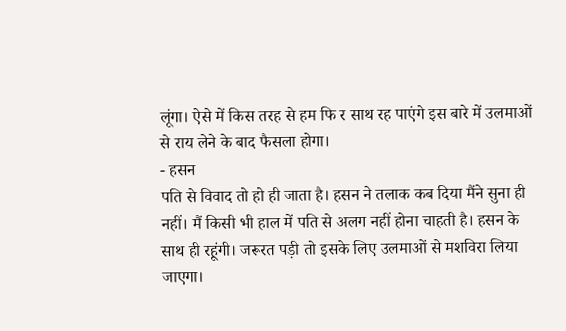लूंगा। ऐसे में किस तरह से हम फि र साथ रह पाएंगे इस बारे में उलमाओं से राय लेने के बाद फैसला होगा।
- हसन
पति से विवाद तो हो ही जाता है। हसन ने तलाक कब दिया मैंने सुना ही नहीं। मैं किसी भी हाल में पति से अलग नहीं होना चाहती है। हसन के साथ ही रहूंगी। जरूरत पड़ी तो इसके लिए उलमाओं से मशविरा लिया जाएगा।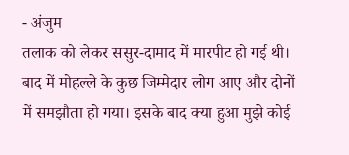- अंजुम
तलाक को लेकर ससुर-दामाद में मारपीट हो गई थी। बाद में मोहल्ले के कुछ जिम्मेदार लोग आए और दोनों में समझौता हो गया। इसके बाद क्या हुआ मुझे कोई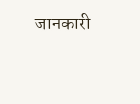जानकारी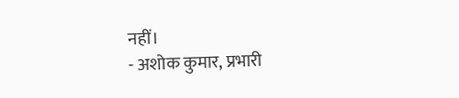नहीं।
- अशोक कुमार, प्रभारी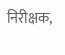निरीक्षक,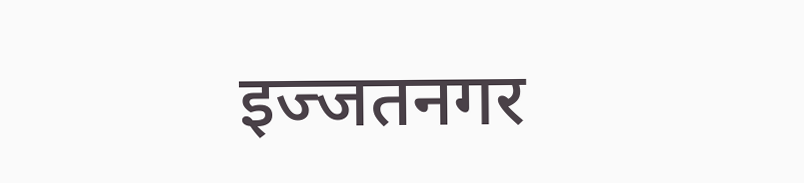इज्जतनगर